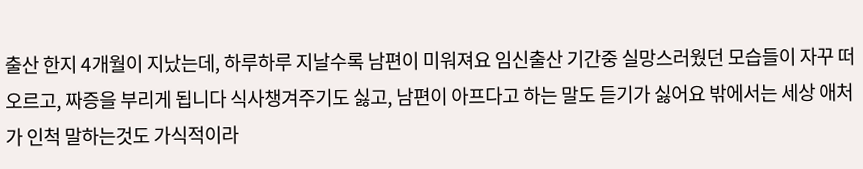출산 한지 4개월이 지났는데, 하루하루 지날수록 남편이 미워져요 임신출산 기간중 실망스러웠던 모습들이 자꾸 떠오르고, 짜증을 부리게 됩니다 식사챙겨주기도 싫고, 남편이 아프다고 하는 말도 듣기가 싫어요 밖에서는 세상 애처가 인척 말하는것도 가식적이라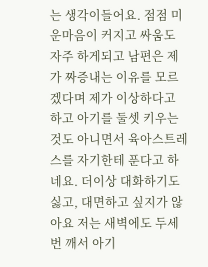는 생각이들어요. 점점 미운마음이 커지고 싸움도 자주 하게되고 남편은 제가 짜증내는 이유를 모르겠다며 제가 이상하다고 하고 아기를 둘셋 키우는것도 아니면서 육아스트레스를 자기한테 푼다고 하네요. 더이상 대화하기도 싫고, 대면하고 싶지가 않아요 저는 새벽에도 두세번 깨서 아기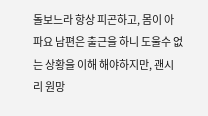돌보느라 항상 피곤하고, 몸이 아파요 남편은 출근을 하니 도울수 없는 상황을 이해 해야하지만, 괜시리 원망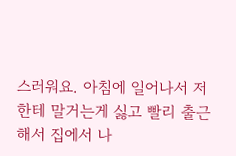스러워요. 아침에 일어나서 저한테 말거는게 싫고 빨리 출근해서 집에서 나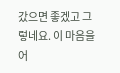갔으면 좋겠고 그렇네요. 이 마음을 어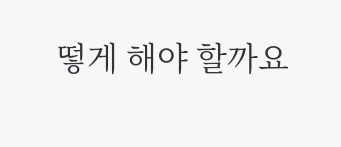떻게 해야 할까요